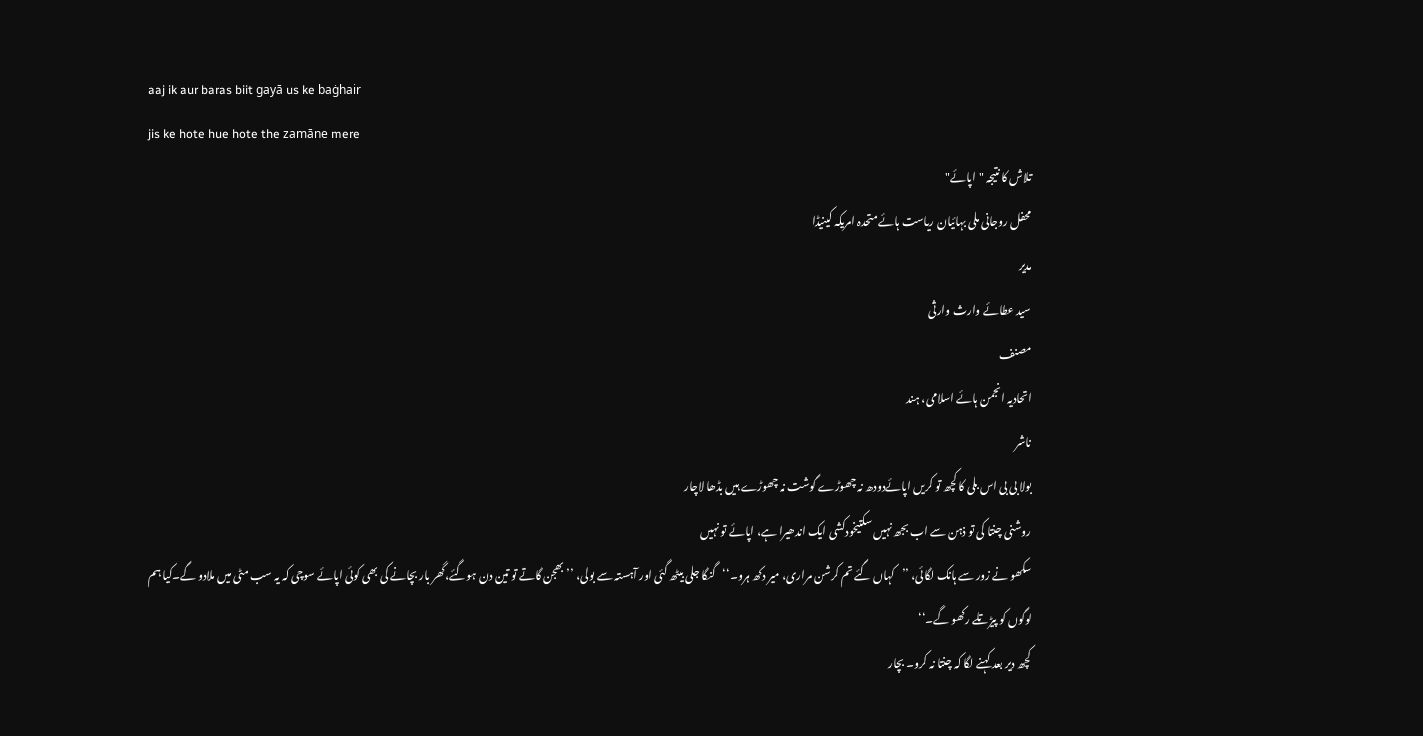aaj ik aur baras biit gayā us ke baġhair
jis ke hote hue hote the zamāne mere
تلاش کا نتیجہ "اپائے"
محفل روجانی ملی بہائیان ریاست ہائے متحدہ امریکہ کینیڈا
مدیر
سید عطائے وارث وارثی
مصنف
اتحادیہ انجمن ہائے اسلامی، ہند
ناشر
بولا بی بی اس بلی کا کچھ تو کریں اپائےدودھ نہ چھوڑے گوشت نہ چھوڑے ہیں بڈھا لاچار
روشنی چنتا کی تو ذہن سے اب بجھ نہیں سکتیخودکشی ایک اندھیرا ہے، اپائے تو نہیں
سکھو نے زور سے ہانک لگائی، ’’کہاں گئے تم کرشن مراری، میر دکھ ہرو۔‘‘گنگا جلی بیٹھ گئی اور آہستہ سے بولی، ’’بھجن گاتے تو تین دن ہوگئے،گھر بار بچانے کی بھی کوئی اپائے سوچی کہ یہ سب مٹی میں ملادو گے۔کیا ہم لوگوں کو پیڑتلے رکھو گے۔‘‘
کچھ دیر بعد کہنے لگا کہ چنتا نہ کرو۔ بچار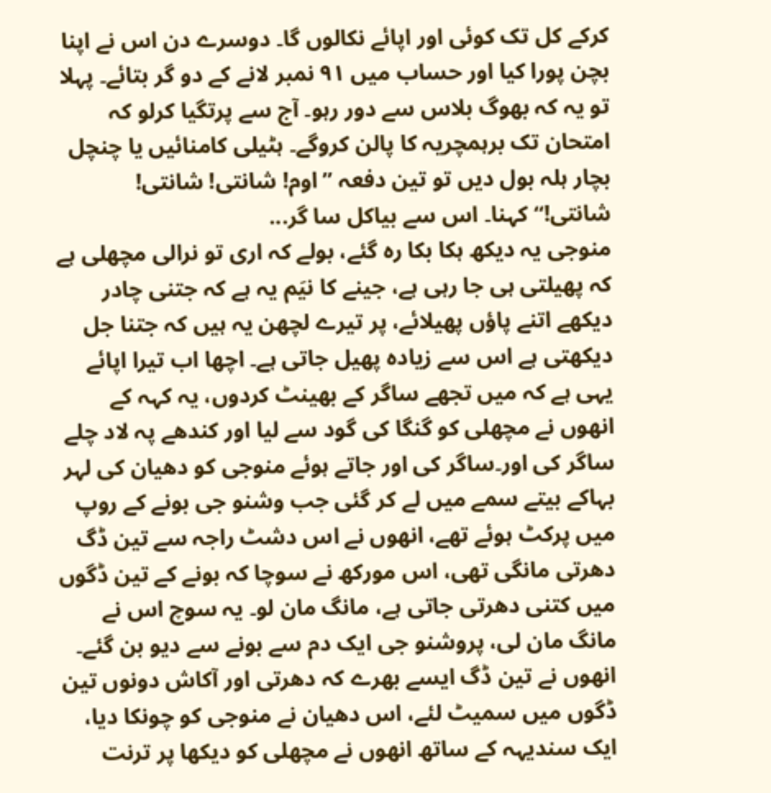کرکے کل تک کوئی اور اپائے نکالوں گا۔ دوسرے دن اس نے اپنا بچن پورا کیا اور حساب میں ۹۱ نمبر لانے کے دو گر بتائے۔ پہلا تو یہ کہ بھوگ بلاس سے دور رہو۔ آج سے پرتگیا کرلو کہ امتحان تک برہمچریہ کا پالن کروگے۔ ہٹیلی کامنائیں یا چنچل بچار ہلہ بول دیں تو تین دفعہ ’’اوم! شانتی! شانتی! شانتی!‘‘ کہنا۔ اس سے بیاکل سا گر...
منوجی یہ دیکھ ہکا بکا رہ گئے، بولے کہ اری تو نرالی مچھلی ہے کہ پھیلتی ہی جا رہی ہے، جینے کا نیَم یہ ہے کہ جتنی چادر دیکھے اتنے پاؤں پھیلائے، پر تیرے لچھن یہ ہیں کہ جتنا جل دیکھتی ہے اس سے زیادہ پھیل جاتی ہے۔ اچھا اب تیرا اپائے یہی ہے کہ میں تجھے ساگر کے بھینٹ کردوں، یہ کہہ کے انھوں نے مچھلی کو گنگا کی گود سے لیا اور کندھے پہ لاد چلے ساگر کی اور۔ساگر کی اور جاتے ہوئے منوجی کو دھیان کی لہر بہاکے بیتے سمے میں لے کر گئی جب وشنو جی بونے کے روپ میں پرکٹ ہوئے تھے، انھوں نے اس دشٹ راجہ سے تین ڈگ دھرتی مانگی تھی، اس مورکھ نے سوچا کہ بونے کے تین ڈگوں میں کتنی دھرتی جاتی ہے، مانگ مان لو۔ یہ سوچ اس نے مانگ مان لی، پروشنو جی ایک دم سے بونے سے دیو بن گئے۔ انھوں نے تین ڈگ ایسے بھرے کہ دھرتی اور آکاش دونوں تین ڈگوں میں سمیٹ لئے، اس دھیان نے منوجی کو چونکا دیا، ایک سندیہہ کے ساتھ انھوں نے مچھلی کو دیکھا پر ترنت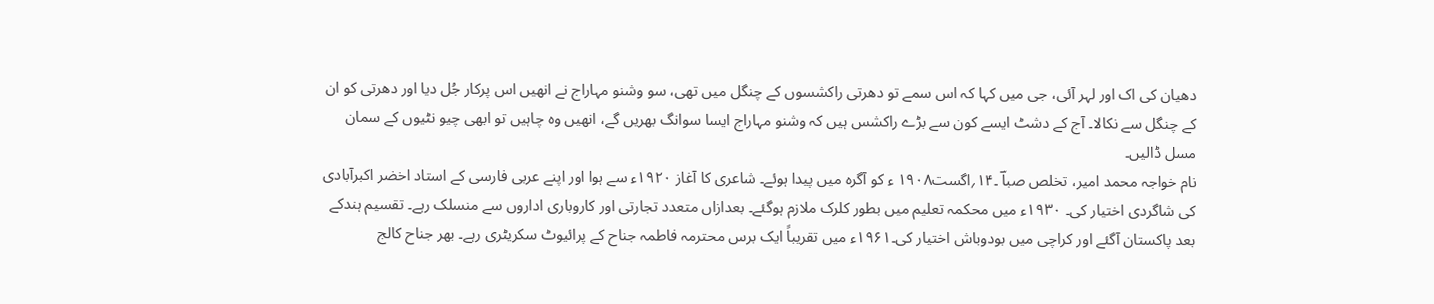دھیان کی اک اور لہر آئی، جی میں کہا کہ اس سمے تو دھرتی راکشسوں کے چنگل میں تھی، سو وشنو مہاراج نے انھیں اس پرکار جُل دیا اور دھرتی کو ان کے چنگل سے نکالا۔ آج کے دشٹ ایسے کون سے بڑے راکشس ہیں کہ وشنو مہاراج ایسا سوانگ بھریں گے، انھیں وہ چاہیں تو ابھی چیو نٹیوں کے سمان مسل ڈالیں۔
نام خواجہ محمد امیر، تخلص صباؔ ۔۱۴؍اگست۱۹۰۸ ء کو آگرہ میں پیدا ہوئے۔ شاعری کا آغاز ۱۹۲۰ء سے ہوا اور اپنے عربی فارسی کے استاد اخضر اکبرآبادی کی شاگردی اختیار کی۔ ۱۹۳۰ء میں محکمہ تعلیم میں بطور کلرک ملازم ہوگئے۔ بعدازاں متعدد تجارتی اور کاروباری اداروں سے منسلک رہے۔ تقسیم ہندکے بعد پاکستان آگئے اور کراچی میں بودوباش اختیار کی۔۱۹۶۱ء میں تقریباً ایک برس محترمہ فاطمہ جناح کے پرائیوٹ سکریٹری رہے۔ بھر جناح کالج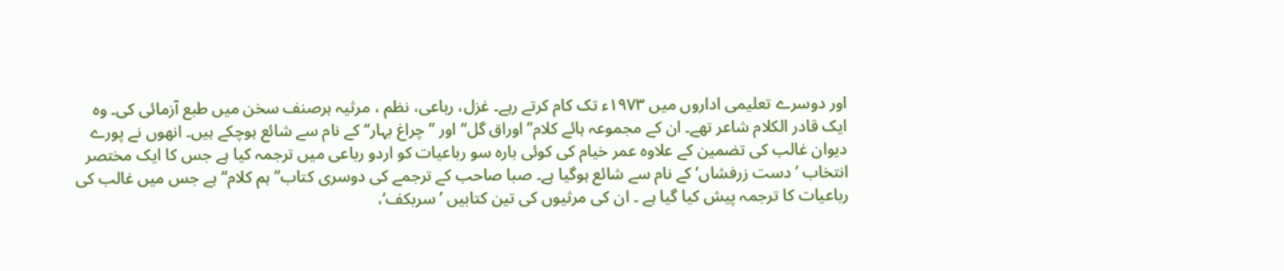اور دوسرے تعلیمی اداروں میں ۱۹۷۳ء تک کام کرتے رہے۔ غزل، رباعی، نظم ، مرثیہ ہرصنف سخن میں طبع آزمائی کی۔ وہ ایک قادر الکلام شاعر تھے۔ ان کے مجموعہ ہائے کلام’’اوراق گل‘‘ اور ’’چراغ بہار‘‘ کے نام سے شائع ہوچکے ہیں۔ انھوں نے پورے دیوان غالب کی تضمین کے علاوہ عمر خیام کی کوئی بارہ سو رباعیات کو اردو رباعی میں ترجمہ کیا ہے جس کا ایک مختصر انتخاب ’دست زرفشاں‘ کے نام سے شائع ہوگیا ہے۔ صبا صاحب کے ترجمے کی دوسری کتاب’’ہم کلام‘‘ ہے جس میں غالب کی رباعیات کا ترجمہ پیش کیا گیا ہے ۔ ان کی مرثیوں کی تین کتابیں ’سربکف‘،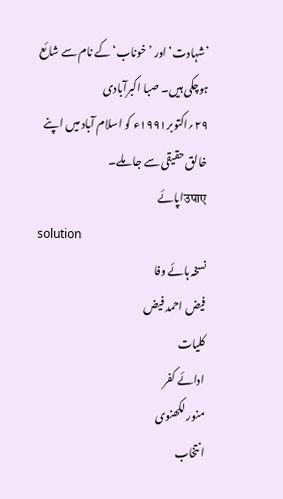’شہادت‘اور ’خوناب‘ کے نام سے شائع ہوچکی ہیں۔ صبا اکبرآبادی ۲۹؍اکتوبر۱۹۹۱ء کو اسلام آباد میں اپنے خالق حقیقی سے جا ملے۔
उपाएاپائے
solution
نسخہ ہائے وفا
فیض احمد فیض
کلیات
ادائے کفر
منور لکھنوی
انتخاب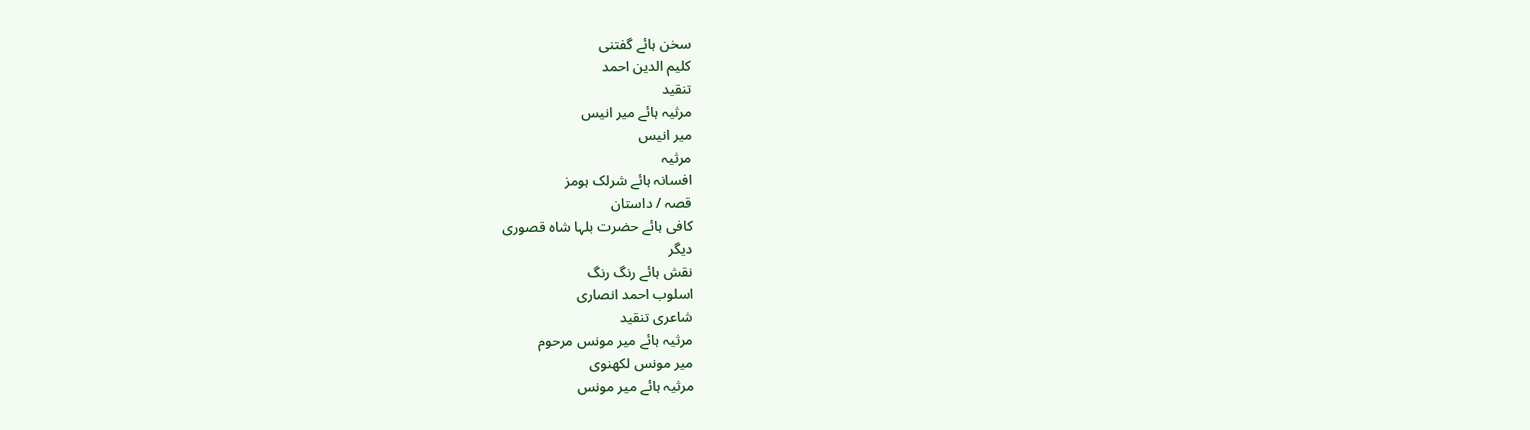سخن ہائے گفتنی
کلیم الدین احمد
تنقید
مرثیہ ہائے میر انیس
میر انیس
مرثیہ
افسانہ ہائے شرلک ہومز
قصہ / داستان
کافی ہائے حضرت بلہا شاہ قصوری
دیگر
نقش ہائے رنگ رنگ
اسلوب احمد انصاری
شاعری تنقید
مرثیہ ہائے میر مونس مرحوم
میر مونس لکھنوی
مرثیہ ہائے میر مونس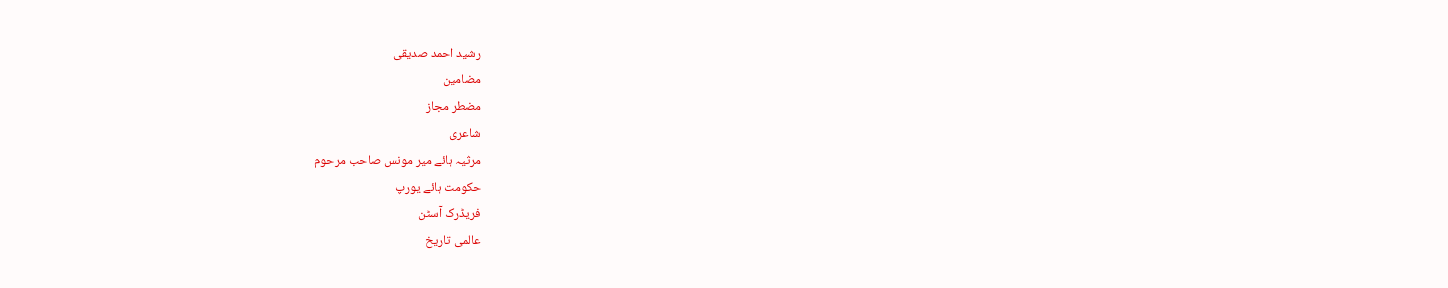رشید احمد صدیقی
مضامین
مضطر مجاز
شاعری
مرثیہ ہائے میر مونس صاحب مرحوم
حکومت ہائے یورپ
فریڈرک آسٹن
عالمی تاریخ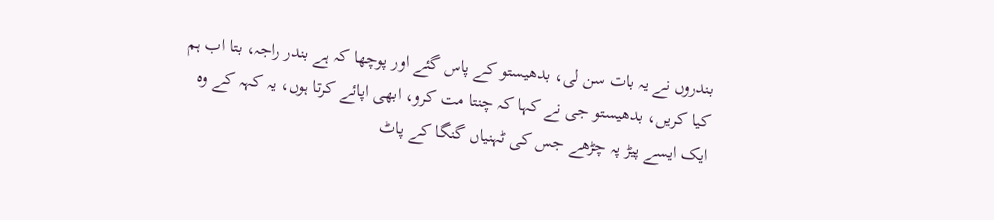بندروں نے یہ بات سن لی، بدھیستو کے پاس گئے اور پوچھا کہ ہے بندر راجہ، بتا اب ہم کیا کریں، بدھیستو جی نے کہا کہ چنتا مت کرو، ابھی اپائے کرتا ہوں، یہ کہہ کے وہ ایک ایسے پیڑ پہ چڑھے جس کی ٹہنیاں گنگا کے پاٹ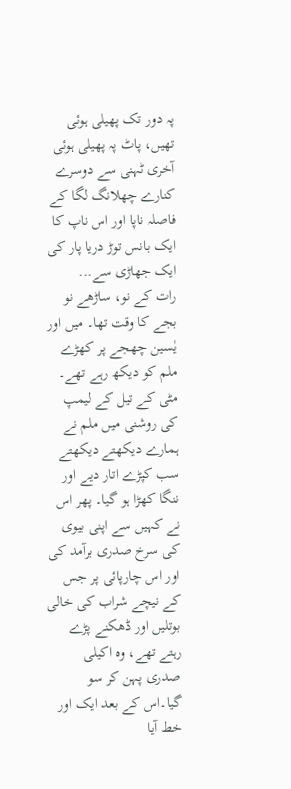پہ دور تک پھیلی ہوئی تھیں، پاٹ پہ پھیلی ہوئی آخری ٹہنی سے دوسرے کنارے چھلانگ لگا کے فاصلہ ناپا اور اس ناپ کا ایک بانس توڑ دریا پار کی ایک جھاڑی سے...
رات کے نو، ساڑھے نو بجے کا وقت تھا۔ میں اور یٰسین چھجے پر کھڑے ملم کو دیکھ رہے تھے۔ مٹی کے تیل کے لیمپ کی روشنی میں ملم نے ہمارے دیکھتے دیکھتے سب کپڑے اتار دیے اور ننگا کھڑا ہو گیا۔ پھر اس نے کہیں سے اپنی بیوی کی سرخ صدری برآمد کی اور اس چارپائی پر جس کے نیچے شراب کی خالی بوتلیں اور ڈھکنے پڑے رہتے تھے، وہ اکیلی صدری پہن کر سو گیا۔اس کے بعد ایک اور خط آیا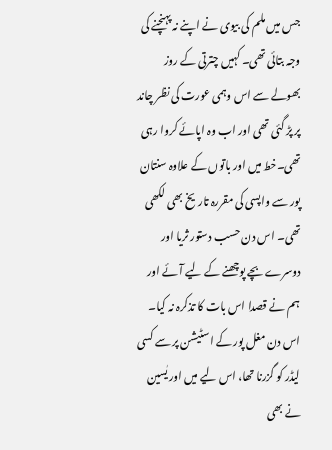جس میں ملم کی بیوی نے اپنے نہ پہنچنے کی وجہ بتائی تھی۔ کہیں چترتی کے روز بھولے سے اس وہمی عورت کی نظر چاند پر پڑ گئی تھی اور اب وہ اپائے کروا رہی تھی۔خط میں اور باتوں کے علاوہ سنتان پور سے واپسی کی مقررہ تاریخ بھی لکھی تھی۔ اس دن حسب دستور ثریا اور دوسرے بچے پوچھنے کے لیے آئے اور ہم نے قصدا اس بات کا تذکرہ نہ کیا۔ اس دن مغل پور کے اسٹیشن پر سے کسی لیڈر کو گزرنا تھا، اس لیے میں اور یٰسین نے بھی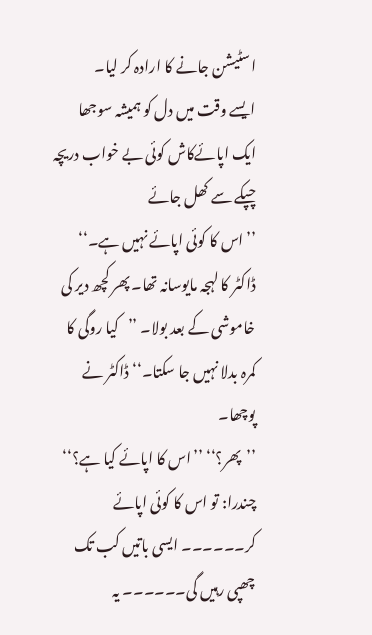اسٹیشن جانے کا ارادہ کر لیا۔
ایسے وقت میں دل کو ہمیشہ سوجھا ایک اپائےکاش کوئی بے خواب دریچہ چپکے سے کھل جائے
’’اس کا کوئی اپائے نہیں ہے۔‘‘ ڈاکٹر کا لہجہ مایوسانہ تھا۔ پھر کچھ دیر کی خاموشی کے بعد بولا۔ ’’کیا روگی کا کمرہ بدلا نہیں جا سکتا۔‘‘ ڈاکٹر نے پوچھا۔
’’پھر؟‘‘ ’’اس کا اپائے کیا ہے؟‘‘
چندرا: تو اس کا کوئی اپائے کر۔۔۔۔۔۔ ایسی باتیں کب تک چھپی رہیں گی۔۔۔۔۔۔ یہ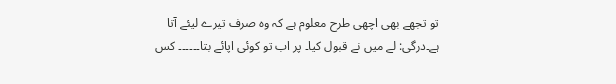تو تجھے بھی اچھی طرح معلوم ہے کہ وہ صرف تیرے لیئے آتا ہے۔درگی: لے میں نے قبول کیا۔ پر اب تو کوئی اپائے بتا۔۔۔۔۔۔ کس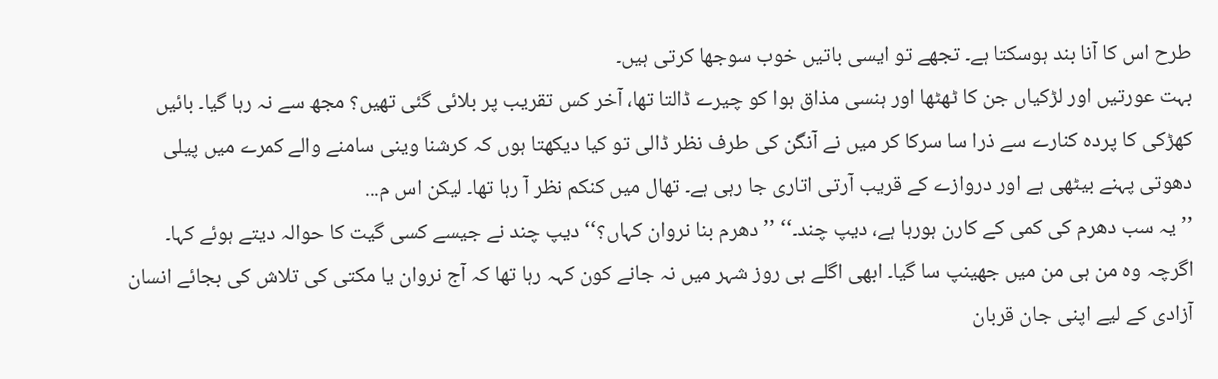طرح اس کا آنا بند ہوسکتا ہے۔ تجھے تو ایسی باتیں خوب سوجھا کرتی ہیں۔
بہت عورتیں اور لڑکیاں جن کا ٹھٹھا اور ہنسی مذاق ہوا کو چیرے ڈالتا تھا، آخر کس تقریب پر بلائی گئی تھیں؟ مجھ سے نہ رہا گیا۔ بائیں کھڑکی کا پردہ کنارے سے ذرا سا سرکا کر میں نے آنگن کی طرف نظر ڈالی تو کیا دیکھتا ہوں کہ کرشنا وینی سامنے والے کمرے میں پیلی دھوتی پہنے بیٹھی ہے اور دروازے کے قریب آرتی اتاری جا رہی ہے۔ تھال میں کنکم نظر آ رہا تھا۔ لیکن اس م...
’’یہ سب دھرم کی کمی کے کارن ہورہا ہے، دیپ چند۔‘‘ ’’دھرم بنا نروان کہاں؟‘‘ دیپ چند نے جیسے کسی گیت کا حوالہ دیتے ہوئے کہا۔ اگرچہ وہ من ہی من میں جھینپ سا گیا۔ ابھی اگلے ہی روز شہر میں نہ جانے کون کہہ رہا تھا کہ آج نروان یا مکتی کی تلاش کی بجائے انسان آزادی کے لیے اپنی جان قربان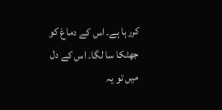کررہا ہے۔ اس کے دماغ کو جھٹکا سا لگا۔ اس کے دل میں تو یہ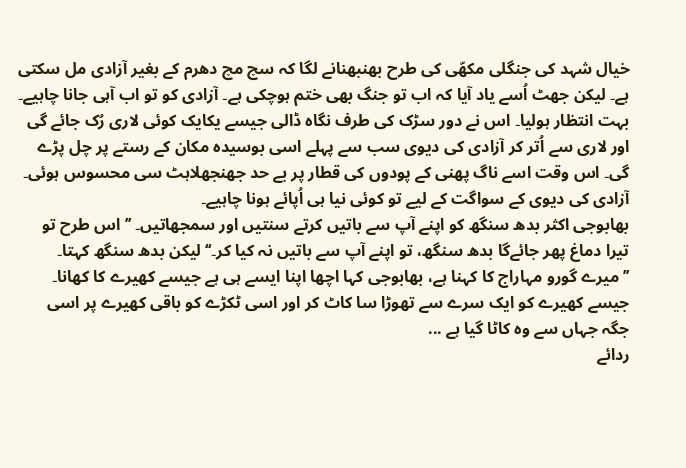خیال شہد کی جنگلی مکھّی کی طرح بھنبھنانے لگا کہ سچ مچ دھرم کے بغیر آزادی مل سکتی ہے۔ لیکن جھٹ اُسے یاد آیا کہ اب تو جنگ بھی ختم ہوچکی ہے۔ آزادی کو تو اب آہی جانا چاہیے۔ بہت انتظار ہولیا۔ اس نے دور سڑک کی طرف نگاہ ڈالی جیسے یکایک کوئی لاری رُک جائے گی اور لاری سے اُتر کر آزادی کی دیوی سب سے پہلے اسی بوسیدہ مکان کے رستے پر چل پڑے گی۔ اس وقت اسے ناگ پھنی کے پودوں کی قطار پر بے حد جھنجھلاہٹ سی محسوس ہوئی۔ آزادی کی دیوی کے سواگت کے لیے تو کوئی نیا ہی اُپائے ہونا چاہیے۔
بھابوجی اکثر بدھ سنگھ کو اپنے آپ سے باتیں کرتے سنتیں اور سمجھاتیں۔ ’’اس طرح تو تیرا دماغ پھر جائےگا بدھ سنگھ، تو اپنے آپ سے باتیں نہ کیا کر۔‘‘ لیکن بدھ سنگھ کہتا۔ ’’میرے گورو مہاراج کا کہنا ہے، بھابوجی کہا اچھا اپنا ایسے ہی ہے جیسے کھیرے کا کھانا۔ جیسے کھیرے کو ایک سرے سے تھوڑا سا کاٹ کر اور اسی ٹکڑے کو باقی کھیرے پر اسی جگہ جہاں سے وہ کاٹا گیا ہے ...
ردائے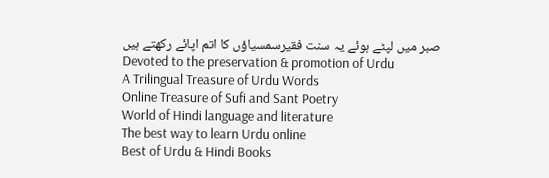صبر میں لپٹے ہوئے یہ سنت فقیرسمسیاؤں کا اتم اپائے رکھتے ہیں
Devoted to the preservation & promotion of Urdu
A Trilingual Treasure of Urdu Words
Online Treasure of Sufi and Sant Poetry
World of Hindi language and literature
The best way to learn Urdu online
Best of Urdu & Hindi Books